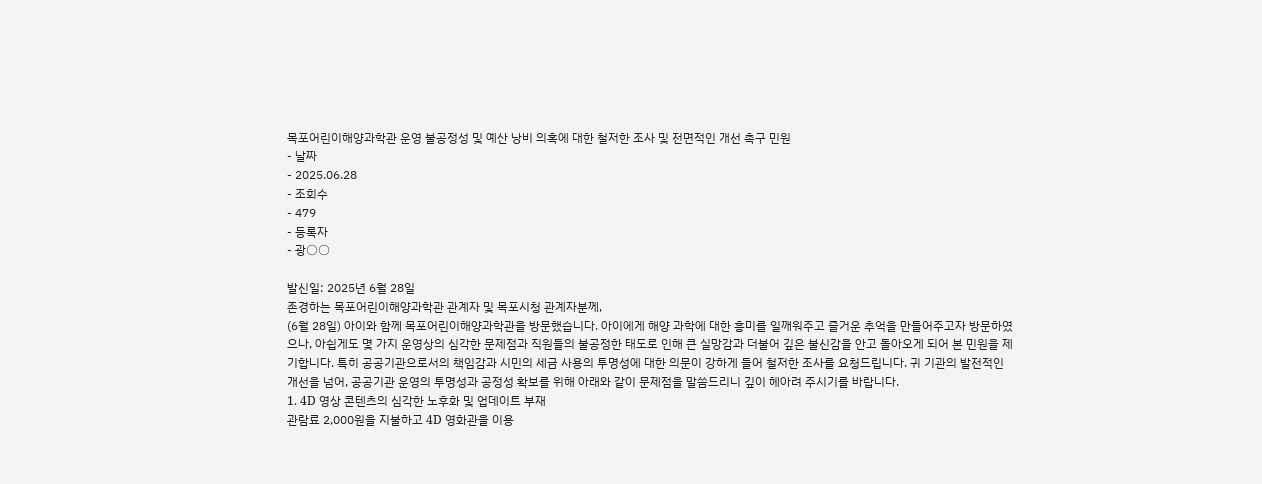목포어린이해양과학관 운영 불공정성 및 예산 낭비 의혹에 대한 철저한 조사 및 전면적인 개선 촉구 민원
- 날짜
- 2025.06.28
- 조회수
- 479
- 등록자
- 광○○

발신일: 2025년 6월 28일
존경하는 목포어린이해양과학관 관계자 및 목포시청 관계자분께,
(6월 28일) 아이와 함께 목포어린이해양과학관을 방문했습니다. 아이에게 해양 과학에 대한 흥미를 일깨워주고 즐거운 추억을 만들어주고자 방문하였으나, 아쉽게도 몇 가지 운영상의 심각한 문제점과 직원들의 불공정한 태도로 인해 큰 실망감과 더불어 깊은 불신감을 안고 돌아오게 되어 본 민원을 제기합니다. 특히 공공기관으로서의 책임감과 시민의 세금 사용의 투명성에 대한 의문이 강하게 들어 철저한 조사를 요청드립니다. 귀 기관의 발전적인 개선을 넘어, 공공기관 운영의 투명성과 공정성 확보를 위해 아래와 같이 문제점을 말씀드리니 깊이 헤아려 주시기를 바랍니다.
1. 4D 영상 콘텐츠의 심각한 노후화 및 업데이트 부재
관람료 2,000원을 지불하고 4D 영화관을 이용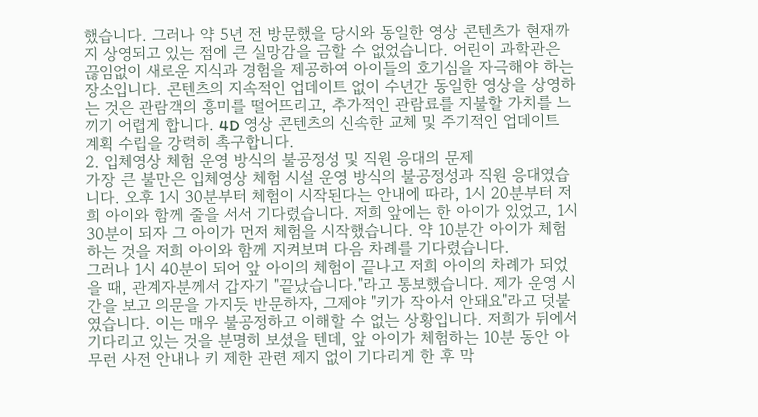했습니다. 그러나 약 5년 전 방문했을 당시와 동일한 영상 콘텐츠가 현재까지 상영되고 있는 점에 큰 실망감을 금할 수 없었습니다. 어린이 과학관은 끊임없이 새로운 지식과 경험을 제공하여 아이들의 호기심을 자극해야 하는 장소입니다. 콘텐츠의 지속적인 업데이트 없이 수년간 동일한 영상을 상영하는 것은 관람객의 흥미를 떨어뜨리고, 추가적인 관람료를 지불할 가치를 느끼기 어렵게 합니다. 4D 영상 콘텐츠의 신속한 교체 및 주기적인 업데이트 계획 수립을 강력히 촉구합니다.
2. 입체영상 체험 운영 방식의 불공정성 및 직원 응대의 문제
가장 큰 불만은 입체영상 체험 시설 운영 방식의 불공정성과 직원 응대였습니다. 오후 1시 30분부터 체험이 시작된다는 안내에 따라, 1시 20분부터 저희 아이와 함께 줄을 서서 기다렸습니다. 저희 앞에는 한 아이가 있었고, 1시 30분이 되자 그 아이가 먼저 체험을 시작했습니다. 약 10분간 아이가 체험하는 것을 저희 아이와 함께 지켜보며 다음 차례를 기다렸습니다.
그러나 1시 40분이 되어 앞 아이의 체험이 끝나고 저희 아이의 차례가 되었을 때, 관계자분께서 갑자기 "끝났습니다."라고 통보했습니다. 제가 운영 시간을 보고 의문을 가지듯 반문하자, 그제야 "키가 작아서 안돼요"라고 덧붙였습니다. 이는 매우 불공정하고 이해할 수 없는 상황입니다. 저희가 뒤에서 기다리고 있는 것을 분명히 보셨을 텐데, 앞 아이가 체험하는 10분 동안 아무런 사전 안내나 키 제한 관련 제지 없이 기다리게 한 후 막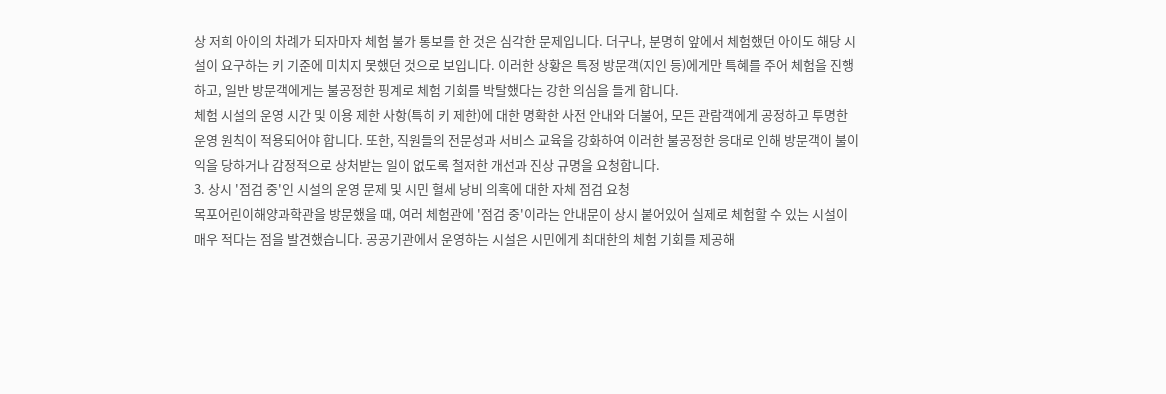상 저희 아이의 차례가 되자마자 체험 불가 통보를 한 것은 심각한 문제입니다. 더구나, 분명히 앞에서 체험했던 아이도 해당 시설이 요구하는 키 기준에 미치지 못했던 것으로 보입니다. 이러한 상황은 특정 방문객(지인 등)에게만 특혜를 주어 체험을 진행하고, 일반 방문객에게는 불공정한 핑계로 체험 기회를 박탈했다는 강한 의심을 들게 합니다.
체험 시설의 운영 시간 및 이용 제한 사항(특히 키 제한)에 대한 명확한 사전 안내와 더불어, 모든 관람객에게 공정하고 투명한 운영 원칙이 적용되어야 합니다. 또한, 직원들의 전문성과 서비스 교육을 강화하여 이러한 불공정한 응대로 인해 방문객이 불이익을 당하거나 감정적으로 상처받는 일이 없도록 철저한 개선과 진상 규명을 요청합니다.
3. 상시 '점검 중'인 시설의 운영 문제 및 시민 혈세 낭비 의혹에 대한 자체 점검 요청
목포어린이해양과학관을 방문했을 때, 여러 체험관에 '점검 중'이라는 안내문이 상시 붙어있어 실제로 체험할 수 있는 시설이 매우 적다는 점을 발견했습니다. 공공기관에서 운영하는 시설은 시민에게 최대한의 체험 기회를 제공해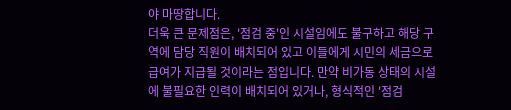야 마땅합니다.
더욱 큰 문제점은, '점검 중'인 시설임에도 불구하고 해당 구역에 담당 직원이 배치되어 있고 이들에게 시민의 세금으로 급여가 지급될 것이라는 점입니다. 만약 비가동 상태의 시설에 불필요한 인력이 배치되어 있거나, 형식적인 '점검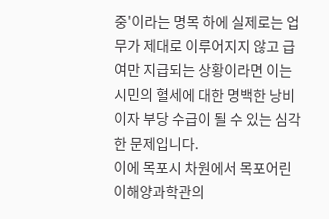중'이라는 명목 하에 실제로는 업무가 제대로 이루어지지 않고 급여만 지급되는 상황이라면 이는 시민의 혈세에 대한 명백한 낭비이자 부당 수급이 될 수 있는 심각한 문제입니다.
이에 목포시 차원에서 목포어린이해양과학관의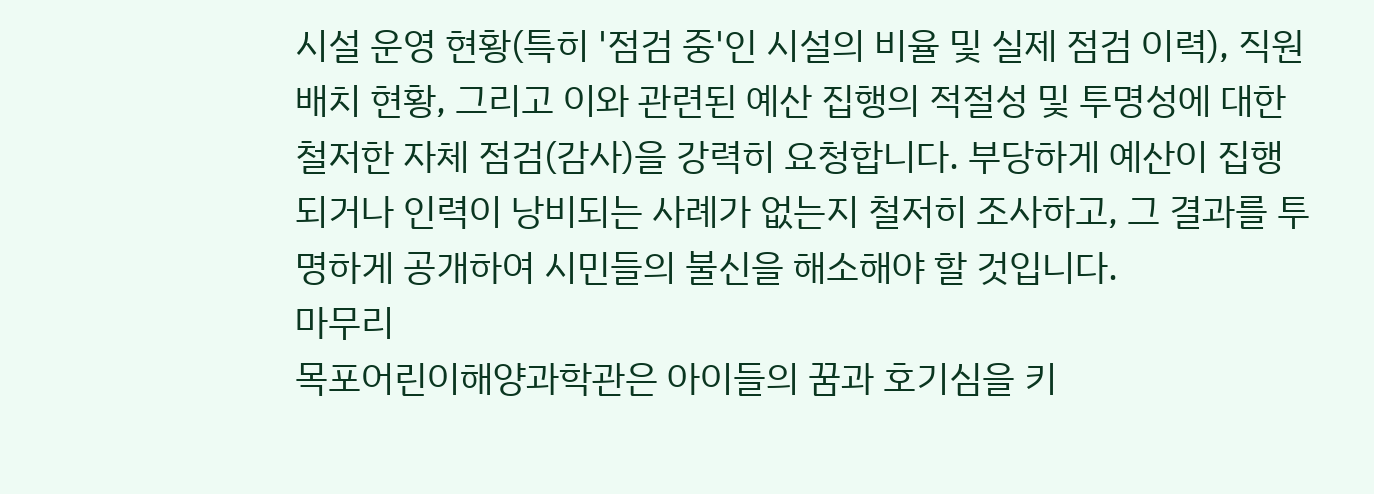시설 운영 현황(특히 '점검 중'인 시설의 비율 및 실제 점검 이력), 직원 배치 현황, 그리고 이와 관련된 예산 집행의 적절성 및 투명성에 대한 철저한 자체 점검(감사)을 강력히 요청합니다. 부당하게 예산이 집행되거나 인력이 낭비되는 사례가 없는지 철저히 조사하고, 그 결과를 투명하게 공개하여 시민들의 불신을 해소해야 할 것입니다.
마무리
목포어린이해양과학관은 아이들의 꿈과 호기심을 키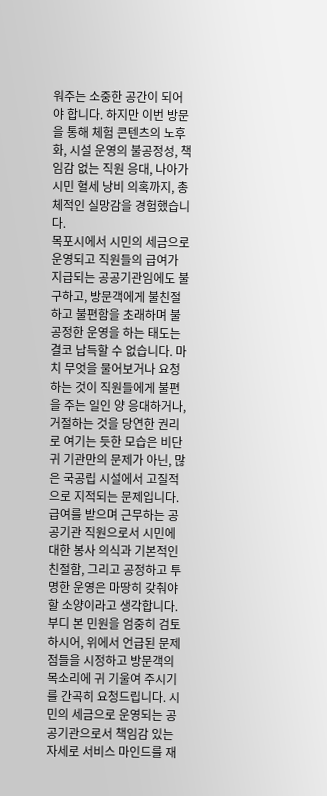워주는 소중한 공간이 되어야 합니다. 하지만 이번 방문을 통해 체험 콘텐츠의 노후화, 시설 운영의 불공정성, 책임감 없는 직원 응대, 나아가 시민 혈세 낭비 의혹까지, 총체적인 실망감을 경험했습니다.
목포시에서 시민의 세금으로 운영되고 직원들의 급여가 지급되는 공공기관임에도 불구하고, 방문객에게 불친절하고 불편함을 초래하며 불공정한 운영을 하는 태도는 결코 납득할 수 없습니다. 마치 무엇을 물어보거나 요청하는 것이 직원들에게 불편을 주는 일인 양 응대하거나, 거절하는 것을 당연한 권리로 여기는 듯한 모습은 비단 귀 기관만의 문제가 아닌, 많은 국공립 시설에서 고질적으로 지적되는 문제입니다. 급여를 받으며 근무하는 공공기관 직원으로서 시민에 대한 봉사 의식과 기본적인 친절함, 그리고 공정하고 투명한 운영은 마땅히 갖춰야 할 소양이라고 생각합니다.
부디 본 민원을 엄중히 검토하시어, 위에서 언급된 문제점들을 시정하고 방문객의 목소리에 귀 기울여 주시기를 간곡히 요청드립니다. 시민의 세금으로 운영되는 공공기관으로서 책임감 있는 자세로 서비스 마인드를 재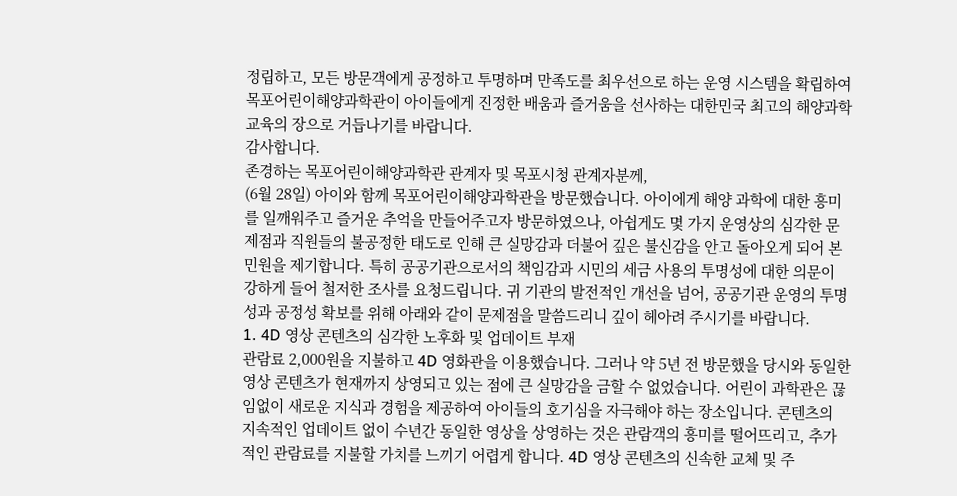정립하고, 모든 방문객에게 공정하고 투명하며 만족도를 최우선으로 하는 운영 시스템을 확립하여 목포어린이해양과학관이 아이들에게 진정한 배움과 즐거움을 선사하는 대한민국 최고의 해양과학 교육의 장으로 거듭나기를 바랍니다.
감사합니다.
존경하는 목포어린이해양과학관 관계자 및 목포시청 관계자분께,
(6월 28일) 아이와 함께 목포어린이해양과학관을 방문했습니다. 아이에게 해양 과학에 대한 흥미를 일깨워주고 즐거운 추억을 만들어주고자 방문하였으나, 아쉽게도 몇 가지 운영상의 심각한 문제점과 직원들의 불공정한 태도로 인해 큰 실망감과 더불어 깊은 불신감을 안고 돌아오게 되어 본 민원을 제기합니다. 특히 공공기관으로서의 책임감과 시민의 세금 사용의 투명성에 대한 의문이 강하게 들어 철저한 조사를 요청드립니다. 귀 기관의 발전적인 개선을 넘어, 공공기관 운영의 투명성과 공정성 확보를 위해 아래와 같이 문제점을 말씀드리니 깊이 헤아려 주시기를 바랍니다.
1. 4D 영상 콘텐츠의 심각한 노후화 및 업데이트 부재
관람료 2,000원을 지불하고 4D 영화관을 이용했습니다. 그러나 약 5년 전 방문했을 당시와 동일한 영상 콘텐츠가 현재까지 상영되고 있는 점에 큰 실망감을 금할 수 없었습니다. 어린이 과학관은 끊임없이 새로운 지식과 경험을 제공하여 아이들의 호기심을 자극해야 하는 장소입니다. 콘텐츠의 지속적인 업데이트 없이 수년간 동일한 영상을 상영하는 것은 관람객의 흥미를 떨어뜨리고, 추가적인 관람료를 지불할 가치를 느끼기 어렵게 합니다. 4D 영상 콘텐츠의 신속한 교체 및 주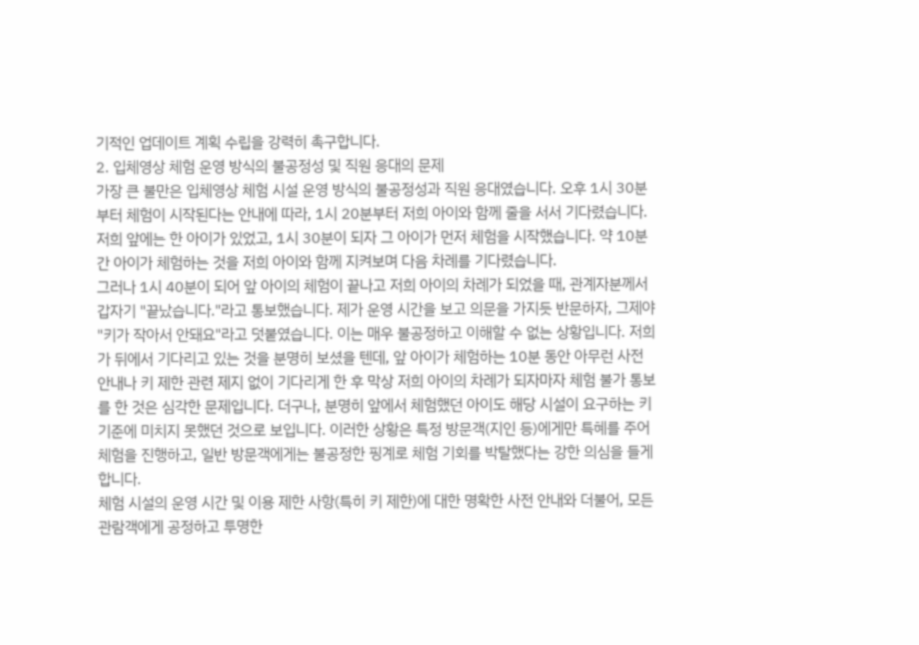기적인 업데이트 계획 수립을 강력히 촉구합니다.
2. 입체영상 체험 운영 방식의 불공정성 및 직원 응대의 문제
가장 큰 불만은 입체영상 체험 시설 운영 방식의 불공정성과 직원 응대였습니다. 오후 1시 30분부터 체험이 시작된다는 안내에 따라, 1시 20분부터 저희 아이와 함께 줄을 서서 기다렸습니다. 저희 앞에는 한 아이가 있었고, 1시 30분이 되자 그 아이가 먼저 체험을 시작했습니다. 약 10분간 아이가 체험하는 것을 저희 아이와 함께 지켜보며 다음 차례를 기다렸습니다.
그러나 1시 40분이 되어 앞 아이의 체험이 끝나고 저희 아이의 차례가 되었을 때, 관계자분께서 갑자기 "끝났습니다."라고 통보했습니다. 제가 운영 시간을 보고 의문을 가지듯 반문하자, 그제야 "키가 작아서 안돼요"라고 덧붙였습니다. 이는 매우 불공정하고 이해할 수 없는 상황입니다. 저희가 뒤에서 기다리고 있는 것을 분명히 보셨을 텐데, 앞 아이가 체험하는 10분 동안 아무런 사전 안내나 키 제한 관련 제지 없이 기다리게 한 후 막상 저희 아이의 차례가 되자마자 체험 불가 통보를 한 것은 심각한 문제입니다. 더구나, 분명히 앞에서 체험했던 아이도 해당 시설이 요구하는 키 기준에 미치지 못했던 것으로 보입니다. 이러한 상황은 특정 방문객(지인 등)에게만 특혜를 주어 체험을 진행하고, 일반 방문객에게는 불공정한 핑계로 체험 기회를 박탈했다는 강한 의심을 들게 합니다.
체험 시설의 운영 시간 및 이용 제한 사항(특히 키 제한)에 대한 명확한 사전 안내와 더불어, 모든 관람객에게 공정하고 투명한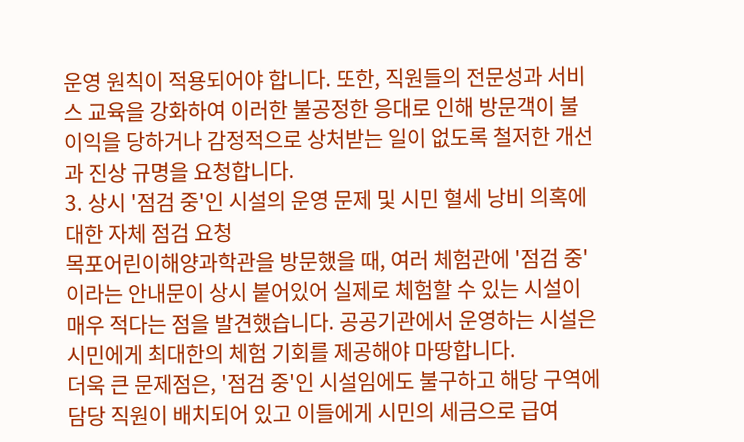운영 원칙이 적용되어야 합니다. 또한, 직원들의 전문성과 서비스 교육을 강화하여 이러한 불공정한 응대로 인해 방문객이 불이익을 당하거나 감정적으로 상처받는 일이 없도록 철저한 개선과 진상 규명을 요청합니다.
3. 상시 '점검 중'인 시설의 운영 문제 및 시민 혈세 낭비 의혹에 대한 자체 점검 요청
목포어린이해양과학관을 방문했을 때, 여러 체험관에 '점검 중'이라는 안내문이 상시 붙어있어 실제로 체험할 수 있는 시설이 매우 적다는 점을 발견했습니다. 공공기관에서 운영하는 시설은 시민에게 최대한의 체험 기회를 제공해야 마땅합니다.
더욱 큰 문제점은, '점검 중'인 시설임에도 불구하고 해당 구역에 담당 직원이 배치되어 있고 이들에게 시민의 세금으로 급여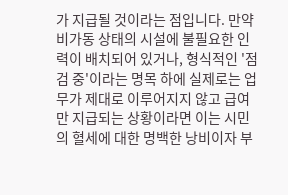가 지급될 것이라는 점입니다. 만약 비가동 상태의 시설에 불필요한 인력이 배치되어 있거나, 형식적인 '점검 중'이라는 명목 하에 실제로는 업무가 제대로 이루어지지 않고 급여만 지급되는 상황이라면 이는 시민의 혈세에 대한 명백한 낭비이자 부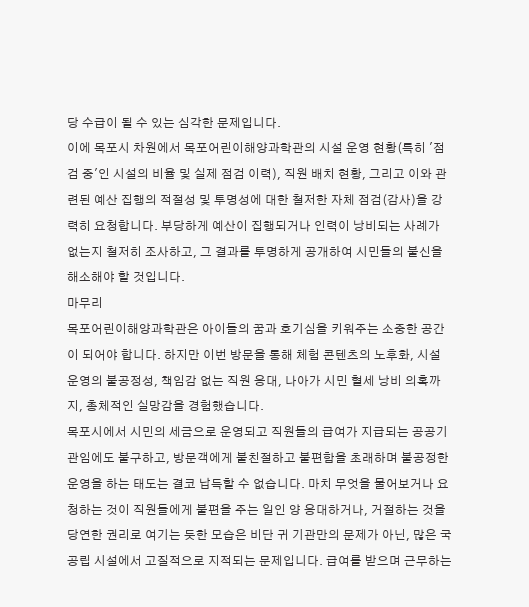당 수급이 될 수 있는 심각한 문제입니다.
이에 목포시 차원에서 목포어린이해양과학관의 시설 운영 현황(특히 '점검 중'인 시설의 비율 및 실제 점검 이력), 직원 배치 현황, 그리고 이와 관련된 예산 집행의 적절성 및 투명성에 대한 철저한 자체 점검(감사)을 강력히 요청합니다. 부당하게 예산이 집행되거나 인력이 낭비되는 사례가 없는지 철저히 조사하고, 그 결과를 투명하게 공개하여 시민들의 불신을 해소해야 할 것입니다.
마무리
목포어린이해양과학관은 아이들의 꿈과 호기심을 키워주는 소중한 공간이 되어야 합니다. 하지만 이번 방문을 통해 체험 콘텐츠의 노후화, 시설 운영의 불공정성, 책임감 없는 직원 응대, 나아가 시민 혈세 낭비 의혹까지, 총체적인 실망감을 경험했습니다.
목포시에서 시민의 세금으로 운영되고 직원들의 급여가 지급되는 공공기관임에도 불구하고, 방문객에게 불친절하고 불편함을 초래하며 불공정한 운영을 하는 태도는 결코 납득할 수 없습니다. 마치 무엇을 물어보거나 요청하는 것이 직원들에게 불편을 주는 일인 양 응대하거나, 거절하는 것을 당연한 권리로 여기는 듯한 모습은 비단 귀 기관만의 문제가 아닌, 많은 국공립 시설에서 고질적으로 지적되는 문제입니다. 급여를 받으며 근무하는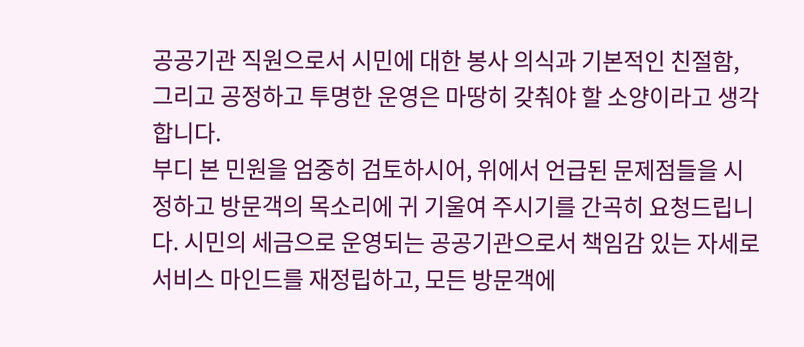공공기관 직원으로서 시민에 대한 봉사 의식과 기본적인 친절함, 그리고 공정하고 투명한 운영은 마땅히 갖춰야 할 소양이라고 생각합니다.
부디 본 민원을 엄중히 검토하시어, 위에서 언급된 문제점들을 시정하고 방문객의 목소리에 귀 기울여 주시기를 간곡히 요청드립니다. 시민의 세금으로 운영되는 공공기관으로서 책임감 있는 자세로 서비스 마인드를 재정립하고, 모든 방문객에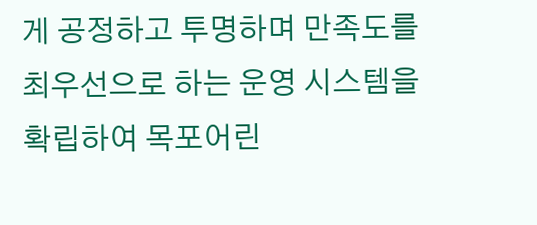게 공정하고 투명하며 만족도를 최우선으로 하는 운영 시스템을 확립하여 목포어린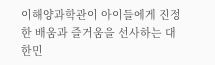이해양과학관이 아이들에게 진정한 배움과 즐거움을 선사하는 대한민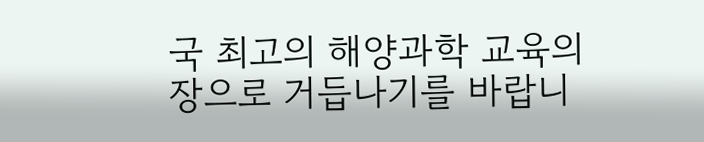국 최고의 해양과학 교육의 장으로 거듭나기를 바랍니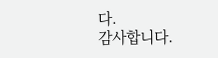다.
감사합니다.